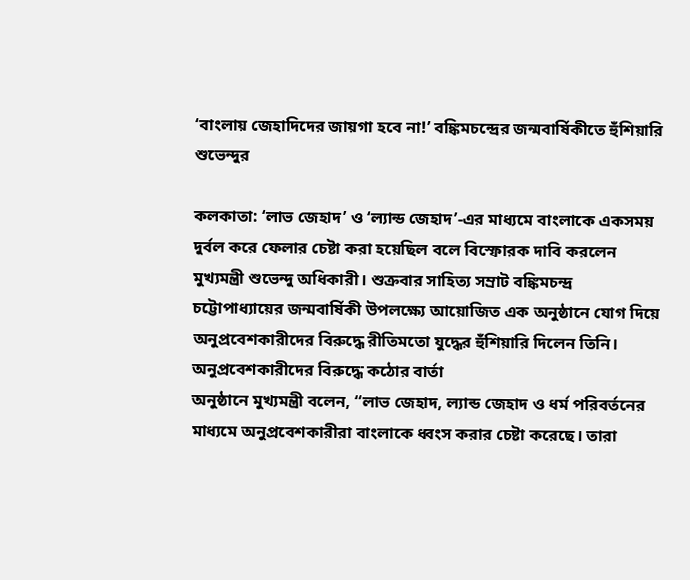‘বাংলায় জেহাদিদের জায়গা হবে না!’ বঙ্কিমচন্দ্রের জন্মবার্ষিকীতে হুঁশিয়ারি শুভেন্দুর

কলকাতা: ‘লাভ জেহাদ’ ও ‘ল্যান্ড জেহাদ’-এর মাধ্যমে বাংলাকে একসময় দুর্বল করে ফেলার চেষ্টা করা হয়েছিল বলে বিস্ফোরক দাবি করলেন মুখ্যমন্ত্রী শুভেন্দু অধিকারী। শুক্রবার সাহিত্য সম্রাট বঙ্কিমচন্দ্র চট্টোপাধ্যায়ের জন্মবার্ষিকী উপলক্ষ্যে আয়োজিত এক অনুষ্ঠানে যোগ দিয়ে অনুপ্রবেশকারীদের বিরুদ্ধে রীতিমতো যুদ্ধের হুঁশিয়ারি দিলেন তিনি।
অনুপ্রবেশকারীদের বিরুদ্ধে কঠোর বার্তা
অনুষ্ঠানে মুখ্যমন্ত্রী বলেন, “লাভ জেহাদ, ল্যান্ড জেহাদ ও ধর্ম পরিবর্তনের মাধ্যমে অনুপ্রবেশকারীরা বাংলাকে ধ্বংস করার চেষ্টা করেছে। তারা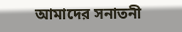আমাদের সনাতনী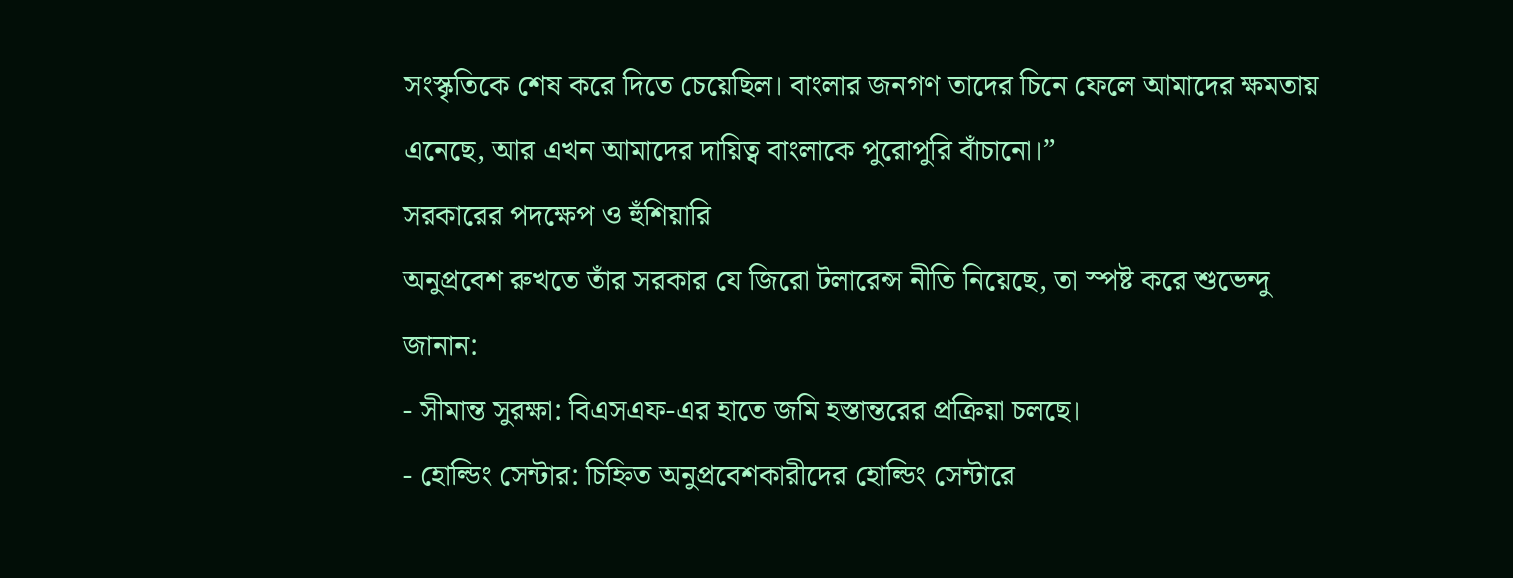সংস্কৃতিকে শেষ করে দিতে চেয়েছিল। বাংলার জনগণ তাদের চিনে ফেলে আমাদের ক্ষমতায় এনেছে, আর এখন আমাদের দায়িত্ব বাংলাকে পুরোপুরি বাঁচানো।”
সরকারের পদক্ষেপ ও হুঁশিয়ারি
অনুপ্রবেশ রুখতে তাঁর সরকার যে জিরো টলারেন্স নীতি নিয়েছে, তা স্পষ্ট করে শুভেন্দু জানান:
- সীমান্ত সুরক্ষা: বিএসএফ-এর হাতে জমি হস্তান্তরের প্রক্রিয়া চলছে।
- হোল্ডিং সেন্টার: চিহ্নিত অনুপ্রবেশকারীদের হোল্ডিং সেন্টারে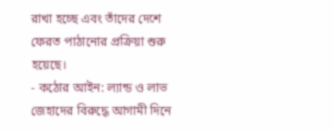রাখা হচ্ছে এবং তাঁদের দেশে ফেরত পাঠানোর প্রক্রিয়া শুরু হয়েছে।
- কঠোর আইন: ল্যান্ড ও লাভ জেহাদের বিরুদ্ধে আগামী দিনে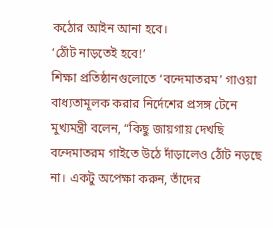কঠোর আইন আনা হবে।
‘ঠোঁট নাড়তেই হবে!’
শিক্ষা প্রতিষ্ঠানগুলোতে ‘বন্দেমাতরম’ গাওয়া বাধ্যতামূলক করার নির্দেশের প্রসঙ্গ টেনে মুখ্যমন্ত্রী বলেন, “কিছু জায়গায় দেখছি বন্দেমাতরম গাইতে উঠে দাঁড়ালেও ঠোঁট নড়ছে না। একটু অপেক্ষা করুন, তাঁদের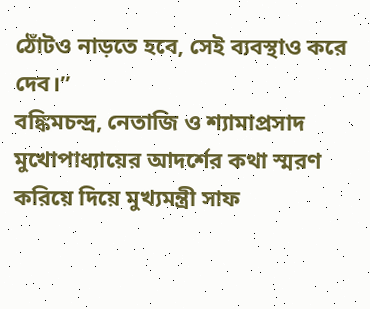ঠোঁটও নাড়তে হবে, সেই ব্যবস্থাও করে দেব।”
বঙ্কিমচন্দ্র, নেতাজি ও শ্যামাপ্রসাদ মুখোপাধ্যায়ের আদর্শের কথা স্মরণ করিয়ে দিয়ে মুখ্যমন্ত্রী সাফ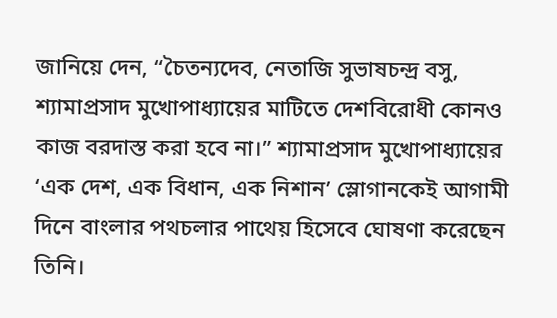জানিয়ে দেন, “চৈতন্যদেব, নেতাজি সুভাষচন্দ্র বসু, শ্যামাপ্রসাদ মুখোপাধ্যায়ের মাটিতে দেশবিরোধী কোনও কাজ বরদাস্ত করা হবে না।” শ্যামাপ্রসাদ মুখোপাধ্যায়ের ‘এক দেশ, এক বিধান, এক নিশান’ স্লোগানকেই আগামী দিনে বাংলার পথচলার পাথেয় হিসেবে ঘোষণা করেছেন তিনি।